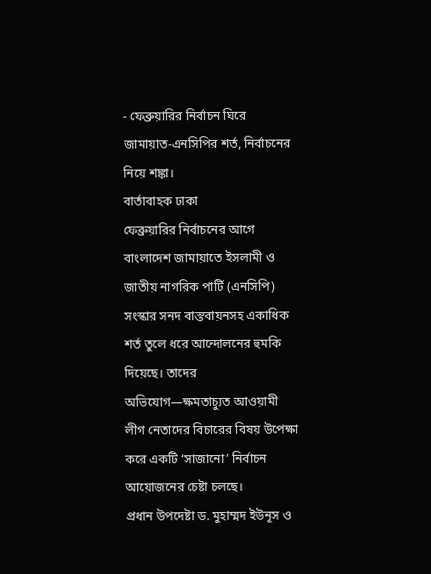- ফেব্রুয়ারির নির্বাচন ঘিরে জামায়াত-এনসিপির শর্ত, নির্বাচনের নিয়ে শঙ্কা।
বার্তাবাহক ঢাকা
ফেব্রুয়ারির নির্বাচনের আগে বাংলাদেশ জামায়াতে ইসলামী ও জাতীয় নাগরিক পার্টি (এনসিপি) সংস্কার সনদ বাস্তবায়নসহ একাধিক শর্ত তুলে ধরে আন্দোলনের হুমকি দিয়েছে। তাদের অভিযোগ—ক্ষমতাচ্যুত আওয়ামী লীগ নেতাদের বিচারের বিষয় উপেক্ষা করে একটি ‘সাজানো’ নির্বাচন আয়োজনের চেষ্টা চলছে।
প্রধান উপদেষ্টা ড. মুহাম্মদ ইউনূস ও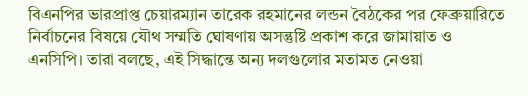বিএনপির ভারপ্রাপ্ত চেয়ারম্যান তারেক রহমানের লন্ডন বৈঠকের পর ফেব্রুয়ারিতে নির্বাচনের বিষয়ে যৌথ সম্মতি ঘোষণায় অসন্তুষ্টি প্রকাশ করে জামায়াত ও এনসিপি। তারা বলছে, এই সিদ্ধান্তে অন্য দলগুলোর মতামত নেওয়া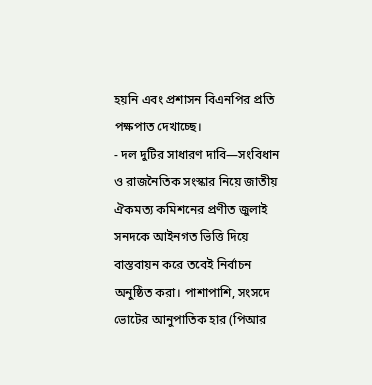হয়নি এবং প্রশাসন বিএনপির প্রতি পক্ষপাত দেখাচ্ছে।
- দল দুটির সাধারণ দাবি—সংবিধান ও রাজনৈতিক সংস্কার নিয়ে জাতীয় ঐকমত্য কমিশনের প্রণীত জুলাই সনদকে আইনগত ভিত্তি দিয়ে বাস্তবায়ন করে তবেই নির্বাচন অনুষ্ঠিত করা। পাশাপাশি, সংসদে ভোটের আনুপাতিক হার (পিআর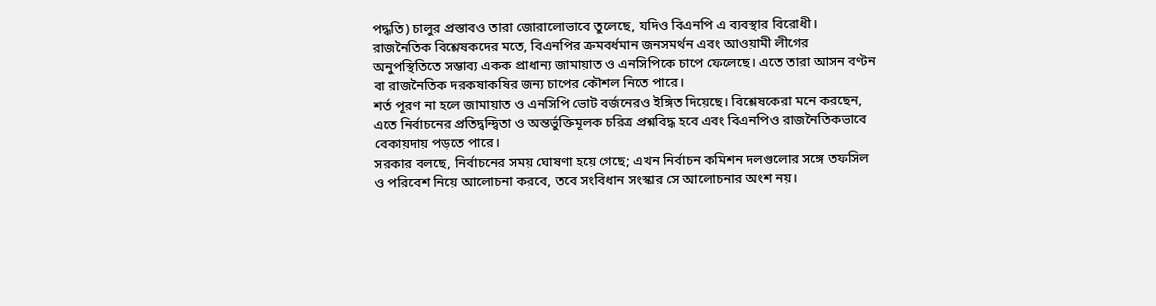পদ্ধতি) চালুর প্রস্তাবও তারা জোরালোভাবে তুলেছে, যদিও বিএনপি এ ব্যবস্থার বিরোধী।
রাজনৈতিক বিশ্লেষকদের মতে, বিএনপির ক্রমবর্ধমান জনসমর্থন এবং আওয়ামী লীগের অনুপস্থিতিতে সম্ভাব্য একক প্রাধান্য জামায়াত ও এনসিপিকে চাপে ফেলেছে। এতে তারা আসন বণ্টন বা রাজনৈতিক দরকষাকষির জন্য চাপের কৌশল নিতে পারে।
শর্ত পূরণ না হলে জামায়াত ও এনসিপি ভোট বর্জনেরও ইঙ্গিত দিয়েছে। বিশ্লেষকেরা মনে করছেন, এতে নির্বাচনের প্রতিদ্বন্দ্বিতা ও অন্তর্ভুক্তিমূলক চরিত্র প্রশ্নবিদ্ধ হবে এবং বিএনপিও রাজনৈতিকভাবে বেকায়দায় পড়তে পারে।
সরকার বলছে, নির্বাচনের সময় ঘোষণা হয়ে গেছে; এখন নির্বাচন কমিশন দলগুলোর সঙ্গে তফসিল ও পরিবেশ নিয়ে আলোচনা করবে, তবে সংবিধান সংস্কার সে আলোচনার অংশ নয়।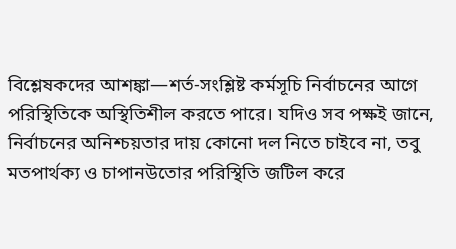বিশ্লেষকদের আশঙ্কা—শর্ত-সংশ্লিষ্ট কর্মসূচি নির্বাচনের আগে পরিস্থিতিকে অস্থিতিশীল করতে পারে। যদিও সব পক্ষই জানে, নির্বাচনের অনিশ্চয়তার দায় কোনো দল নিতে চাইবে না, তবু মতপার্থক্য ও চাপানউতোর পরিস্থিতি জটিল করে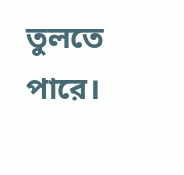তুলতে পারে।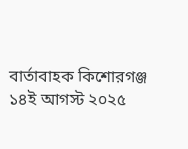বার্তাবাহক কিশোরগঞ্জ
১৪ই আগস্ট ২০২৫